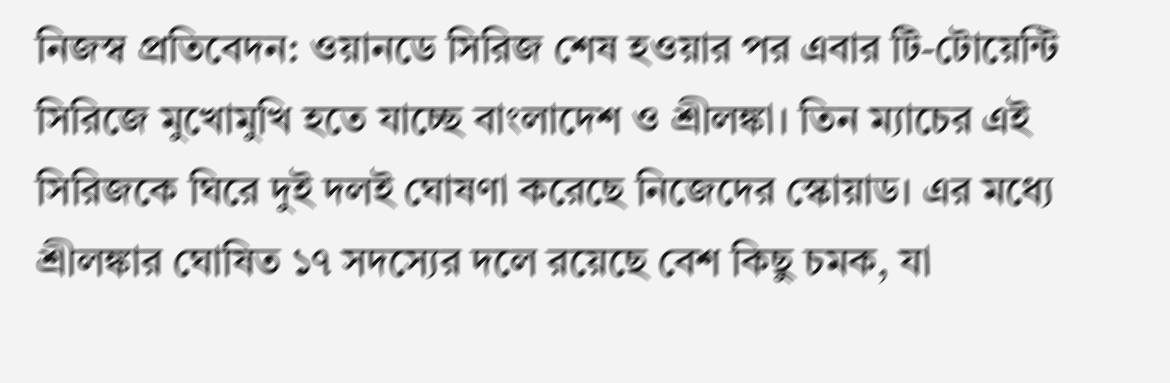নিজস্ব প্রতিবেদন: ওয়ানডে সিরিজ শেষ হওয়ার পর এবার টি-টোয়েন্টি সিরিজে মুখোমুখি হতে যাচ্ছে বাংলাদেশ ও শ্রীলঙ্কা। তিন ম্যাচের এই সিরিজকে ঘিরে দুই দলই ঘোষণা করেছে নিজেদের স্কোয়াড। এর মধ্যে শ্রীলঙ্কার ঘোষিত ১৭ সদস্যের দলে রয়েছে বেশ কিছু চমক, যা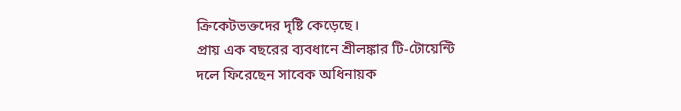ক্রিকেটভক্তদের দৃষ্টি কেড়েছে।
প্রায় এক বছরের ব্যবধানে শ্রীলঙ্কার টি-টোয়েন্টি দলে ফিরেছেন সাবেক অধিনায়ক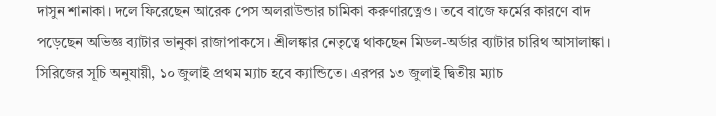দাসুন শানাকা। দলে ফিরেছেন আরেক পেস অলরাউন্ডার চামিকা করুণারত্নেও। তবে বাজে ফর্মের কারণে বাদ পড়েছেন অভিজ্ঞ ব্যাটার ভানুকা রাজাপাকসে। শ্রীলঙ্কার নেতৃত্বে থাকছেন মিডল-অর্ডার ব্যাটার চারিথ আসালাঙ্কা।
সিরিজের সূচি অনুযায়ী, ১০ জুলাই প্রথম ম্যাচ হবে ক্যান্ডিতে। এরপর ১৩ জুলাই দ্বিতীয় ম্যাচ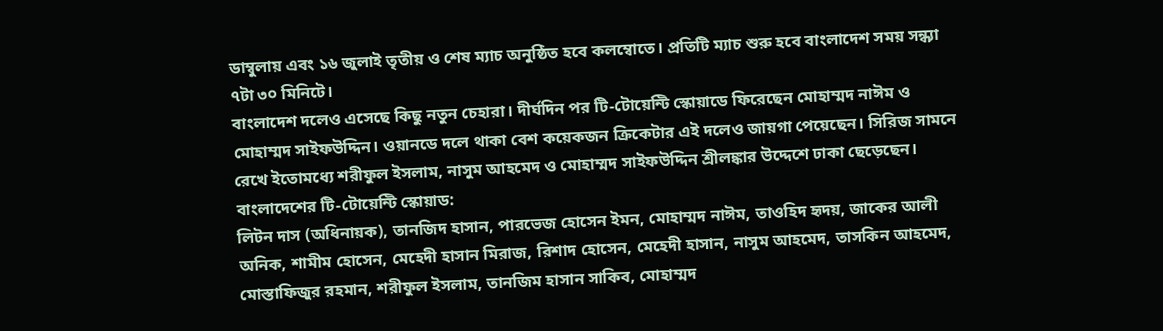ডাম্বুলায় এবং ১৬ জুলাই তৃতীয় ও শেষ ম্যাচ অনুষ্ঠিত হবে কলম্বোতে। প্রতিটি ম্যাচ শুরু হবে বাংলাদেশ সময় সন্ধ্যা ৭টা ৩০ মিনিটে।
বাংলাদেশ দলেও এসেছে কিছু নতুন চেহারা। দীর্ঘদিন পর টি-টোয়েন্টি স্কোয়াডে ফিরেছেন মোহাম্মদ নাঈম ও মোহাম্মদ সাইফউদ্দিন। ওয়ানডে দলে থাকা বেশ কয়েকজন ক্রিকেটার এই দলেও জায়গা পেয়েছেন। সিরিজ সামনে রেখে ইতোমধ্যে শরীফুল ইসলাম, নাসুম আহমেদ ও মোহাম্মদ সাইফউদ্দিন শ্রীলঙ্কার উদ্দেশে ঢাকা ছেড়েছেন।
বাংলাদেশের টি-টোয়েন্টি স্কোয়াড:
লিটন দাস (অধিনায়ক), তানজিদ হাসান, পারভেজ হোসেন ইমন, মোহাম্মদ নাঈম, তাওহিদ হৃদয়, জাকের আলী অনিক, শামীম হোসেন, মেহেদী হাসান মিরাজ, রিশাদ হোসেন, মেহেদী হাসান, নাসুম আহমেদ, তাসকিন আহমেদ, মোস্তাফিজুর রহমান, শরীফুল ইসলাম, তানজিম হাসান সাকিব, মোহাম্মদ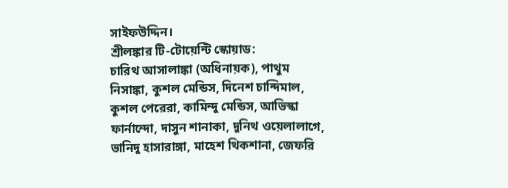সাইফউদ্দিন।
শ্রীলঙ্কার টি-টোয়েন্টি স্কোয়াড:
চারিথ আসালাঙ্কা (অধিনায়ক), পাথুম নিসাঙ্কা, কুশল মেন্ডিস, দিনেশ চান্দিমাল, কুশল পেরেরা, কামিন্দু মেন্ডিস, আভিস্কা ফার্নান্দো, দাসুন শানাকা, দুনিথ ওয়েলালাগে, ভানিদু হাসারাঙ্গা, মাহেশ থিকশানা, জেফরি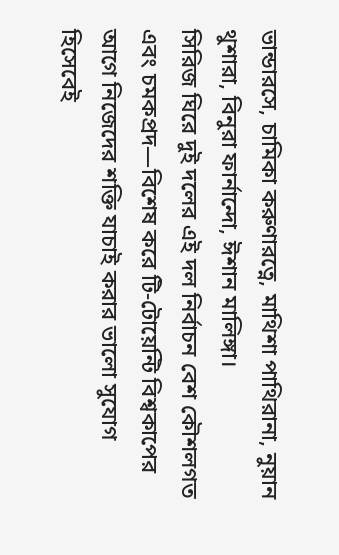ভান্ডারসে, চামিকা করুণারত্নে, মাথিশা পাথিরানা, নুয়ান থুশারা, বিনুরা ফার্নান্দো, ঈশান মালিঙ্গা।
সিরিজ ঘিরে দুই দলের এই দল নির্বাচন বেশ কৌশলগত এবং চমকপ্রদ—বিশেষ করে টি-টোয়েন্টি বিশ্বকাপের আগে নিজেদের শক্তি যাচাই করার ভালো সুযোগ হিসেবেই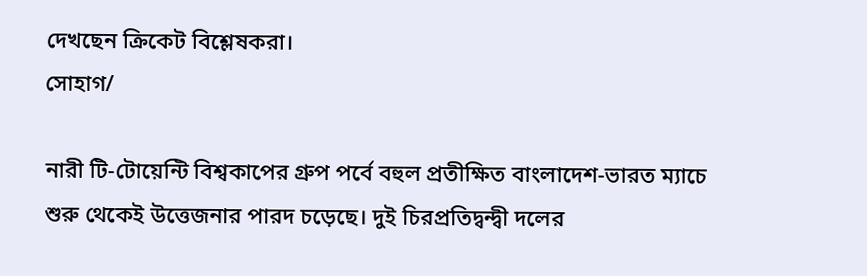দেখছেন ক্রিকেট বিশ্লেষকরা।
সোহাগ/

নারী টি-টোয়েন্টি বিশ্বকাপের গ্রুপ পর্বে বহুল প্রতীক্ষিত বাংলাদেশ-ভারত ম্যাচে শুরু থেকেই উত্তেজনার পারদ চড়েছে। দুই চিরপ্রতিদ্বন্দ্বী দলের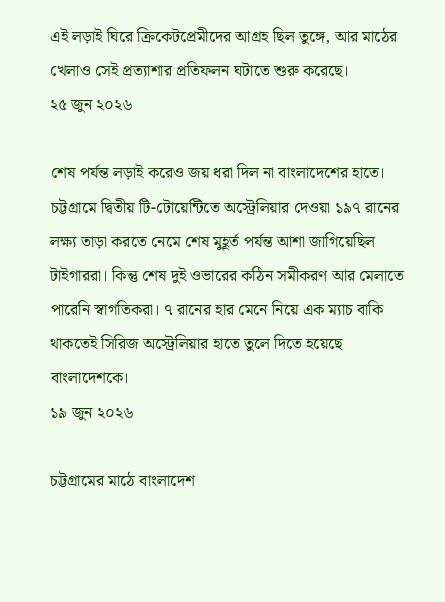এই লড়াই ঘিরে ক্রিকেটপ্রেমীদের আগ্রহ ছিল তুঙ্গে, আর মাঠের খেলাও সেই প্রত্যাশার প্রতিফলন ঘটাতে শুরু করেছে।
২৫ জুন ২০২৬

শেষ পর্যন্ত লড়াই করেও জয় ধরা দিল না বাংলাদেশের হাতে। চট্টগ্রামে দ্বিতীয় টি-টোয়েন্টিতে অস্ট্রেলিয়ার দেওয়া ১৯৭ রানের লক্ষ্য তাড়া করতে নেমে শেষ মুহূর্ত পর্যন্ত আশা জাগিয়েছিল টাইগাররা। কিন্তু শেষ দুই ওভারের কঠিন সমীকরণ আর মেলাতে পারেনি স্বাগতিকরা। ৭ রানের হার মেনে নিয়ে এক ম্যাচ বাকি থাকতেই সিরিজ অস্ট্রেলিয়ার হাতে তুলে দিতে হয়েছে বাংলাদেশকে।
১৯ জুন ২০২৬

চট্টগ্রামের মাঠে বাংলাদেশ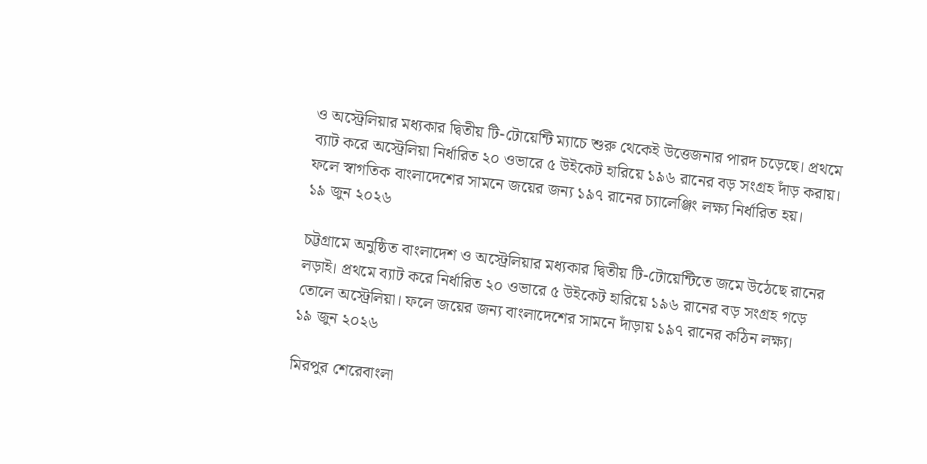ও অস্ট্রেলিয়ার মধ্যকার দ্বিতীয় টি-টোয়েন্টি ম্যাচে শুরু থেকেই উত্তেজনার পারদ চড়েছে। প্রথমে ব্যাট করে অস্ট্রেলিয়া নির্ধারিত ২০ ওভারে ৫ উইকেট হারিয়ে ১৯৬ রানের বড় সংগ্রহ দাঁড় করায়। ফলে স্বাগতিক বাংলাদেশের সামনে জয়ের জন্য ১৯৭ রানের চ্যালেঞ্জিং লক্ষ্য নির্ধারিত হয়।
১৯ জুন ২০২৬

চট্টগ্রামে অনুষ্ঠিত বাংলাদেশ ও অস্ট্রেলিয়ার মধ্যকার দ্বিতীয় টি-টোয়েন্টিতে জমে উঠেছে রানের লড়াই। প্রথমে ব্যাট করে নির্ধারিত ২০ ওভারে ৫ উইকেট হারিয়ে ১৯৬ রানের বড় সংগ্রহ গড়ে তোলে অস্ট্রেলিয়া। ফলে জয়ের জন্য বাংলাদেশের সামনে দাঁড়ায় ১৯৭ রানের কঠিন লক্ষ্য।
১৯ জুন ২০২৬

মিরপুর শেরেবাংলা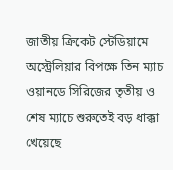জাতীয় ক্রিকেট স্টেডিয়ামে অস্ট্রেলিয়ার বিপক্ষে তিন ম্যাচ ওয়ানডে সিরিজের তৃতীয় ও শেষ ম্যাচে শুরুতেই বড় ধাক্কা খেয়েছে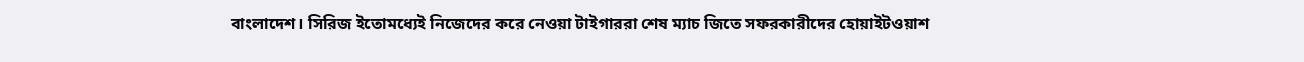বাংলাদেশ। সিরিজ ইতোমধ্যেই নিজেদের করে নেওয়া টাইগাররা শেষ ম্যাচ জিতে সফরকারীদের হোয়াইটওয়াশ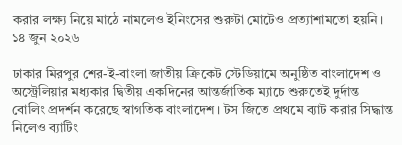করার লক্ষ্য নিয়ে মাঠে নামলেও ইনিংসের শুরুটা মোটেও প্রত্যাশামতো হয়নি।
১৪ জুন ২০২৬

ঢাকার মিরপুর শের-ই-বাংলা জাতীয় ক্রিকেট স্টেডিয়ামে অনুষ্ঠিত বাংলাদেশ ও অস্ট্রেলিয়ার মধ্যকার দ্বিতীয় একদিনের আন্তর্জাতিক ম্যাচে শুরুতেই দুর্দান্ত বোলিং প্রদর্শন করেছে স্বাগতিক বাংলাদেশ। টস জিতে প্রথমে ব্যাট করার সিদ্ধান্ত নিলেও ব্যাটিং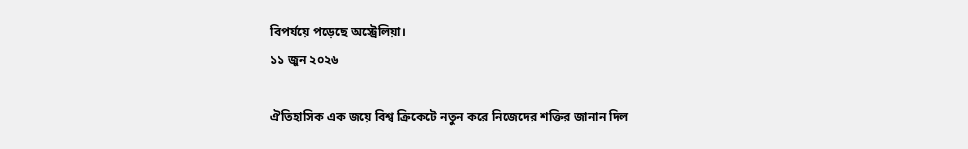বিপর্যয়ে পড়েছে অস্ট্রেলিয়া।
১১ জুন ২০২৬

ঐতিহাসিক এক জয়ে বিশ্ব ক্রিকেটে নতুন করে নিজেদের শক্তির জানান দিল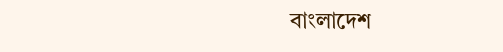বাংলাদেশ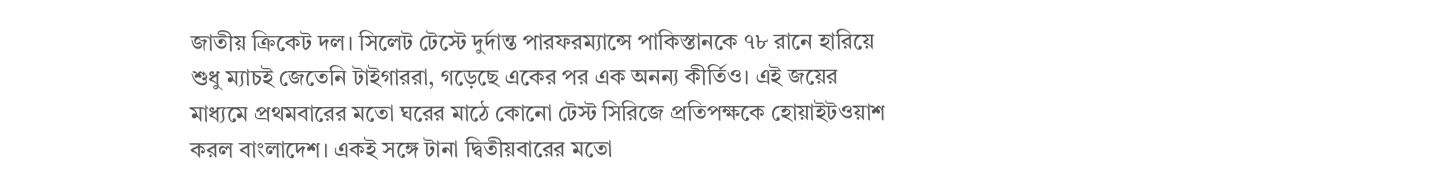জাতীয় ক্রিকেট দল। সিলেট টেস্টে দুর্দান্ত পারফরম্যান্সে পাকিস্তানকে ৭৮ রানে হারিয়ে শুধু ম্যাচই জেতেনি টাইগাররা, গড়েছে একের পর এক অনন্য কীর্তিও। এই জয়ের মাধ্যমে প্রথমবারের মতো ঘরের মাঠে কোনো টেস্ট সিরিজে প্রতিপক্ষকে হোয়াইটওয়াশ করল বাংলাদেশ। একই সঙ্গে টানা দ্বিতীয়বারের মতো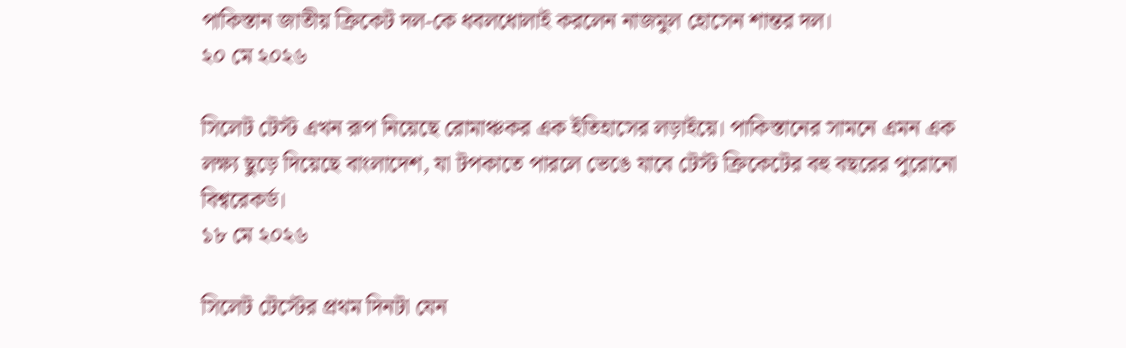পাকিস্তান জাতীয় ক্রিকেট দল-কে ধবলধোলাই করলেন নাজমুল হোসেন শান্তর দল।
২০ মে ২০২৬

সিলেট টেস্ট এখন রূপ নিয়েছে রোমাঞ্চকর এক ইতিহাসের লড়াইয়ে। পাকিস্তানের সামনে এমন এক লক্ষ্য ছুড়ে দিয়েছে বাংলাদেশ, যা টপকাতে পারলে ভেঙে যাবে টেস্ট ক্রিকেটের বহু বছরের পুরোনো বিশ্বরেকর্ড।
১৮ মে ২০২৬

সিলেট টেস্টের প্রথম দিনটা যেন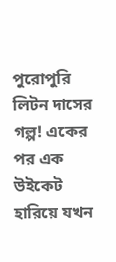পুরোপুরি লিটন দাসের গল্প! একের পর এক উইকেট হারিয়ে যখন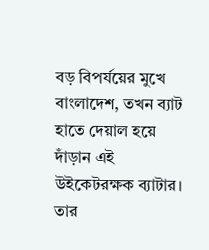বড় বিপর্যয়ের মুখে বাংলাদেশ, তখন ব্যাট হাতে দেয়াল হয়ে দাঁড়ান এই উইকেটরক্ষক ব্যাটার। তার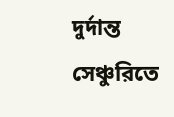দুর্দান্ত সেঞ্চুরিতে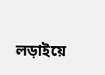লড়াইয়ে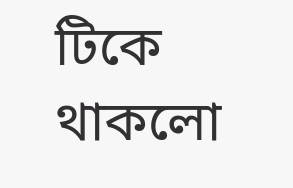টিকে থাকলো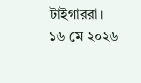টাইগাররা।
১৬ মে ২০২৬